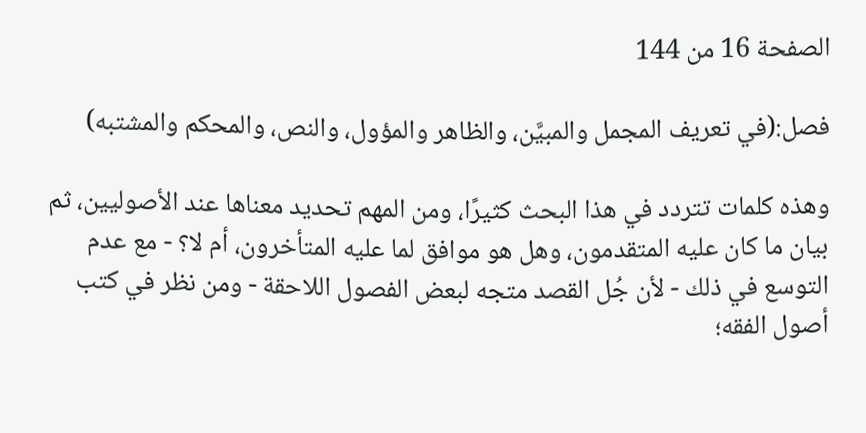الصفحة 16 من 144

فصل:(في تعريف المجمل والمبيَّن، والظاهر والمؤول، والنص، والمحكم والمشتبه)

وهذه كلمات تتردد في هذا البحث كثيرًا، ومن المهم تحديد معناها عند الأصوليين، ثم بيان ما كان عليه المتقدمون، وهل هو موافق لما عليه المتأخرون، أم لا؟ - مع عدم التوسع في ذلك - لأن جُل القصد متجه لبعض الفصول اللاحقة - ومن نظر في كتب أصول الفقه؛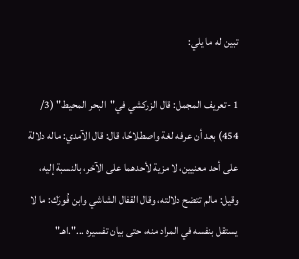تبين له ما يلي:

1 -تعريف المجمل: قال الزركشي في"البحر المحيط" (3/ 454) بعد أن عرفه لغة واصطلاحًا، قال: قال الآمدي: ماله دلالة على أحد معنيين، لا مزية لأحدهما على الآخر، بالنسبة إليه، وقيل: مالم تتضح دلالته، وقال القفال الشاشي وابن فُورَك: ما لا يستقل بنفسه في المراد منه، حتى بيان تفسيره ...".اهـ"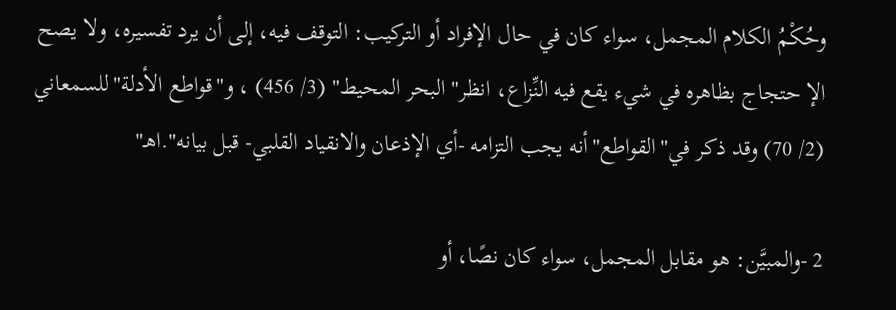وحُكْمُ الكلام المجمل، سواء كان في حال الإفراد أو التركيب: التوقف فيه، إلى أن يرد تفسيره، ولا يصح الإ حتجاج بظاهره في شيء يقع فيه النِّزاع، انظر"البحر المحيط" (3/ 456) ، و"قواطع الأدلة"للسمعاني (2/ 70) وقد ذكر في"القواطع"أنه يجب التزامه -أي الإذعان والانقياد القلبي- قبل بيانه".اهـ"

2 -والمبيَّن: هو مقابل المجمل، سواء كان نصًا، أو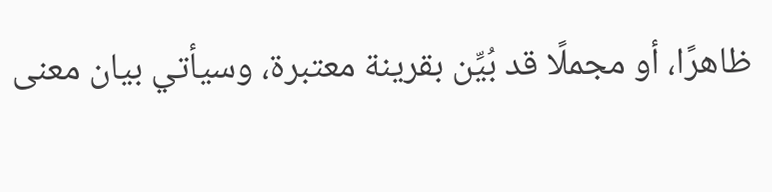ظاهرًا، أو مجملًا قد بُيِّن بقرينة معتبرة، وسيأتي بيان معنى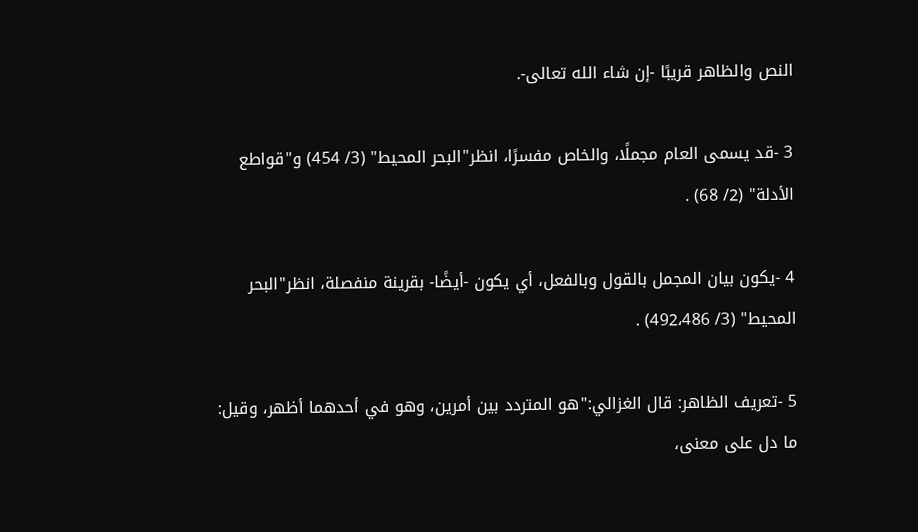النص والظاهر قريبًا -إن شاء الله تعالى-.

3 -قد يسمى العام مجملًا، والخاص مفسرًا، انظر"البحر المحيط" (3/ 454) و"قواطع الأدلة" (2/ 68) .

4 -يكون بيان المجمل بالقول وبالفعل، أي يكون -أيضًا- بقرينة منفصلة، انظر"البحر المحيط" (3/ 492،486) .

5 -تعريف الظاهر: قال الغزالي:"هو المتردد بين أمرين، وهو في أحدهما أظهر، وقيل: ما دل على معنى،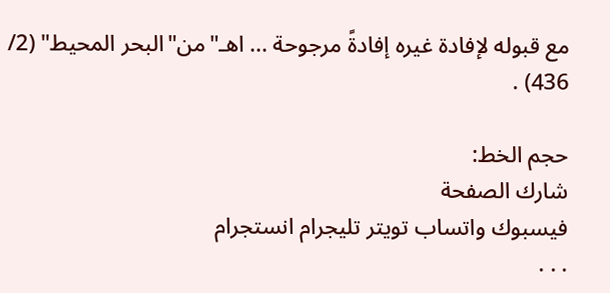مع قبوله لإفادة غيره إفادةً مرجوحة ... اهـ"من"البحر المحيط" (2/ 436) .

حجم الخط:
شارك الصفحة
فيسبوك واتساب تويتر تليجرام انستجرام
. . .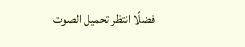فضلًا انتظر تحميل الصوت